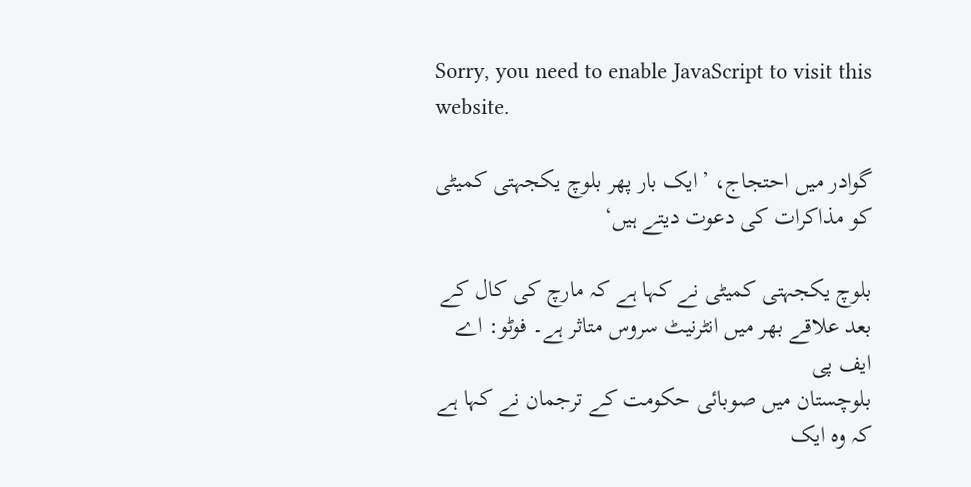Sorry, you need to enable JavaScript to visit this website.

گوادر میں احتجاج، ’ایک بار پھر بلوچ یکجہتی کمیٹی کو مذاکرات کی دعوت دیتے ہیں‘

بلوچ یکجہتی کمیٹی نے کہا ہے کہ مارچ کی کال کے بعد علاقے بھر میں انٹرنیٹ سروس متاثر ہے۔ فوٹو: اے ایف پی
بلوچستان میں صوبائی حکومت کے ترجمان نے کہا ہے کہ وہ ایک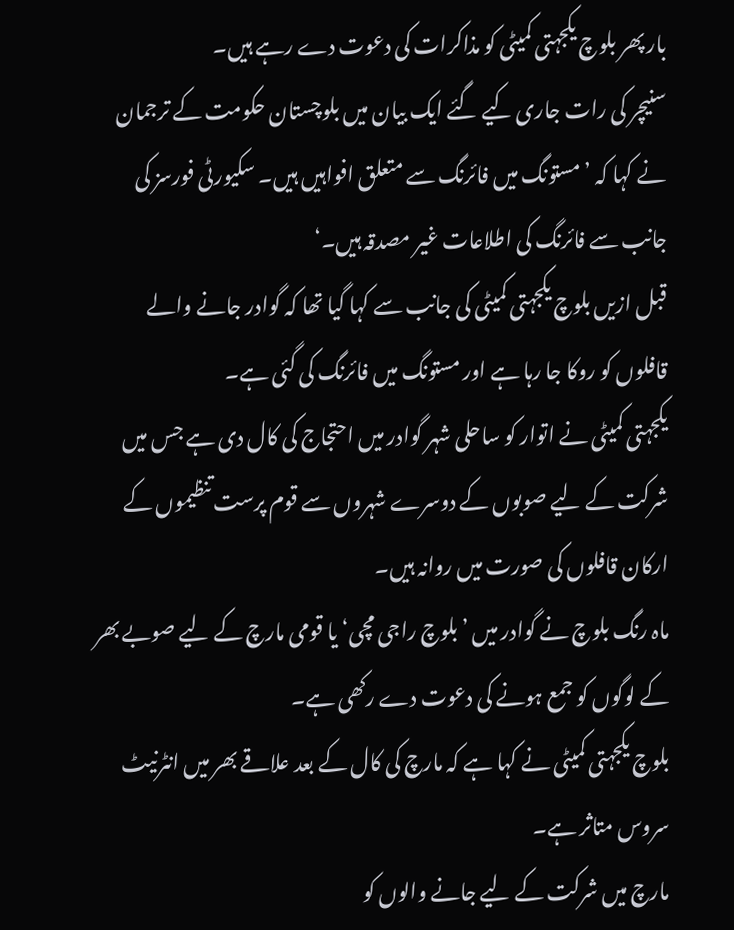بار پھر بلوچ یکجہتی کمیٹی کو مذاکرات کی دعوت دے رہے ہیں۔
سنیچر کی رات جاری کیے گئے ایک بیان میں بلوچستان حکومت کے ترجمان نے کہا کہ ’مستونگ میں فائرنگ سے متعلق افواہیں ہیں۔ سکیورٹی فورسز کی جانب سے فائرنگ کی اطلاعات غیر مصدقہ ہیں۔‘
قبل ازیں بلوچ یکجہتی کمیٹی کی جانب سے کہا گیا تھا کہ گوادر جانے والے قافلوں کو روکا جا رہا ہے اور مستونگ میں فائرنگ کی گئی ہے۔
یکجہتی کمیٹی نے اتوار کو ساحلی شہر گوادر میں احتجاج کی کال دی ہے جس میں شرکت کے لیے صوبوں کے دوسرے شہروں سے قوم پرست تنظیموں کے ارکان قافلوں کی صورت میں روانہ ہیں۔
ماہ رنگ بلوچ نے گوادر میں ’بلوچ راجی مچی‘ یا قومی مارچ کے لیے صوبے بھر کے لوگوں کو جمع ہونے کی دعوت دے رکھی ہے۔
بلوچ یکجہتی کمیٹی نے کہا ہے کہ مارچ کی کال کے بعد علاقے بھر میں انٹرنیٹ سروس متاثر ہے۔
مارچ میں شرکت کے لیے جانے والوں کو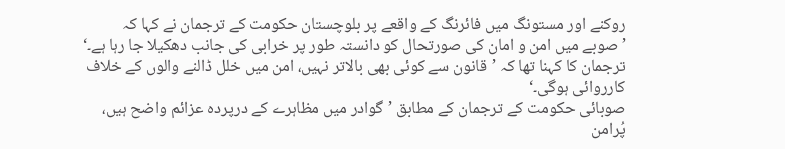روکنے اور مستونگ میں فائرنگ کے واقعے پر بلوچستان حکومت کے ترجمان نے کہا کہ ’صوبے میں امن و امان کی صورتحال کو دانستہ طور پر خرابی کی جانب دھکیلا جا رہا ہے۔‘
ترجمان کا کہنا تھا کہ ’قانون سے کوئی بھی بالاتر نہیں، امن میں خلل ڈالنے والوں کے خلاف کارروائی ہوگی۔‘
صوبائی حکومت کے ترجمان کے مطابق ’گوادر میں مظاہرے کے درپردہ عزائم واضح ہیں، پُرامن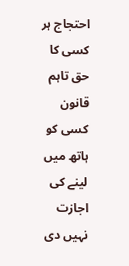احتجاج ہر کسی کا حق تاہم قانون کسی کو ہاتھ میں لینے کی اجازت نہیں دی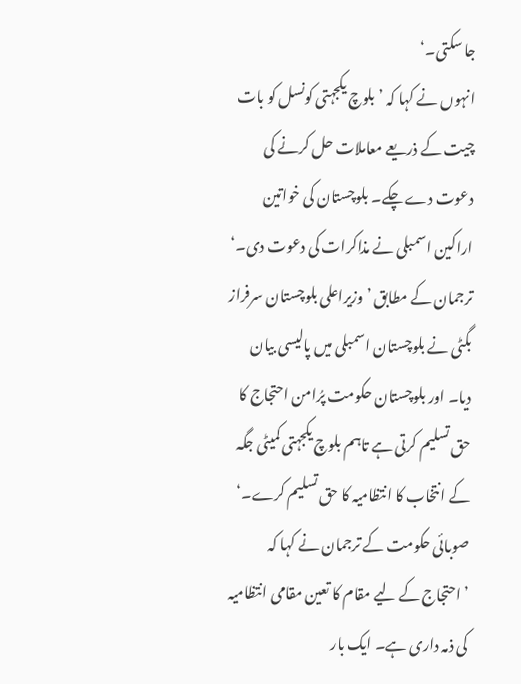جا سکتی۔‘
انہوں نے کہا کہ ’بلوچ یکجہتی کونسل کو بات چیت کے ذریعے معاملات حل کرنے کی دعوت دے چکے۔ بلوچستان کی خواتین اراکین اسمبلی نے مذاکرات کی دعوت دی۔‘
ترجمان کے مطابق ’وزیراعلی بلوچستان سرفراز بگٹی نے بلوچستان اسمبلی میں پالیسی بیان دیا۔ اور بلوچستان حکومت پرُامن احتجاج کا حق تسلیم کرتی ہے تاہم بلوچ یکجہتی کمیٹی جگہ کے انتخاب کا انتظامیہ کا حق تسلیم کرے۔‘
صوبائی حکومت کے ترجمان نے کہا کہ ’احتجاج کے لیے مقام کا تعین مقامی انتظامیہ کی ذمہ داری ہے۔ ایک بار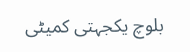بلوچ یکجہتی کمیٹی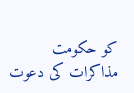کو حکومت مذاکرات کی دعوت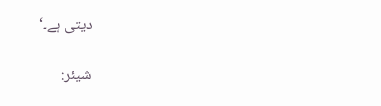دیتی ہے۔‘

شیئر: